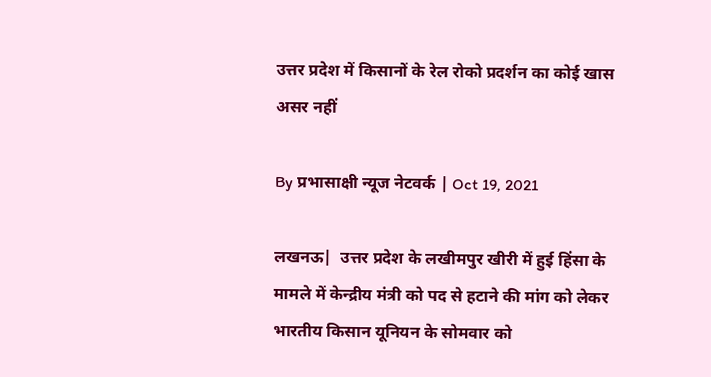उत्तर प्रदेश में किसानों के रेल रोको प्रदर्शन का कोई खास असर नहीं

By प्रभासाक्षी न्यूज नेटवर्क | Oct 19, 2021

लखनऊ|  उत्तर प्रदेश के लखीमपुर खीरी में हुई हिंसा के मामले में केन्द्रीय मंत्री को पद से हटाने की मांग को लेकर भारतीय किसान यूनियन के सोमवार को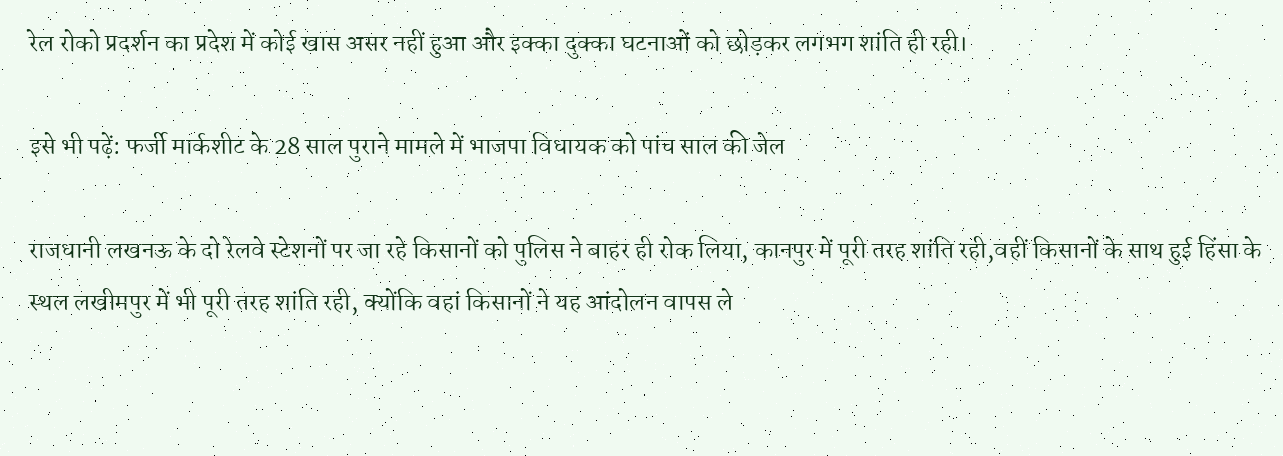रेल रोको प्रदर्शन का प्रदेश में कोई खास असर नहीं हुआ और इक्का दुक्का घटनाओं को छोड़कर लगभग शांति ही रही।

इसे भी पढ़ें: फर्जी मार्कशीट के 28 साल पुराने मामले में भाजपा विधायक को पांच साल की जेल

राजधानी लखनऊ के दो रेलवे स्टेशनों पर जा रहे किसानों को पुलिस ने बाहर ही रोक लिया, कानपुर में पूरी तरह शांति रही,वहीं किसानों के साथ हुई हिंसा के स्थल लखीमपुर में भी पूरी तरह शांति रही, क्योंकि वहां किसानों ने यह आंदोलन वापस ले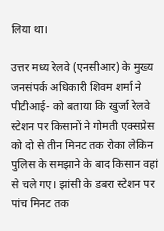लिया था।

उत्तर मध्य रेलवे (एनसीआर) के मुख्य जनसंपर्क अधिकारी शिवम शर्मा ने पीटीआई- को बताया कि खुर्जा रेलवे स्टेशन पर किसानों ने गोमती एक्सप्रेस को दो से तीन मिनट तक रोका लेकिन पुलिस के समझाने के बाद किसान वहां से चले गए। झांसी के डबरा स्टेशन पर पांच मिनट तक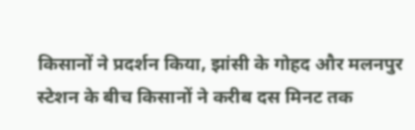किसानों ने प्रदर्शन किया, झांसी के गोहद और मलनपुर स्टेशन के बीच किसानों ने करीब दस मिनट तक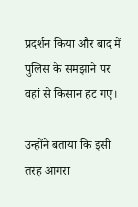प्रदर्शन किया और बाद में पुलिस के समझाने पर वहां से किसान हट गए।

उन्होंने बताया कि इसी तरह आगरा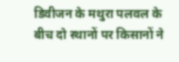डिवीजन के मथुरा पलवल के बीच दो स्थानों पर किसानों ने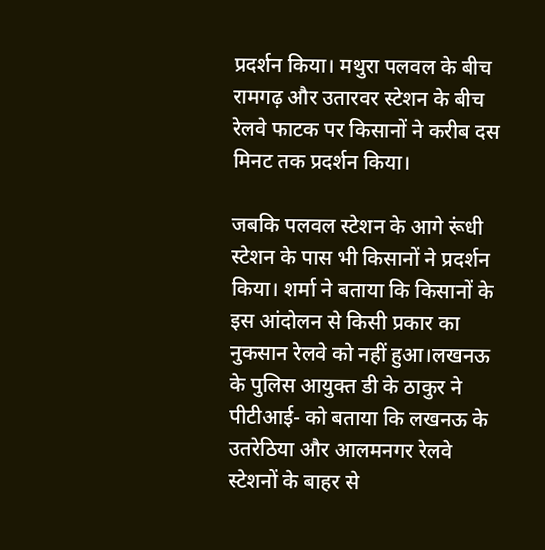प्रदर्शन किया। मथुरा पलवल के बीच रामगढ़ और उतारवर स्टेशन के बीच रेलवे फाटक पर किसानों ने करीब दस मिनट तक प्रदर्शन किया।

जबकि पलवल स्टेशन के आगे रूंधी स्टेशन के पास भी किसानों ने प्रदर्शन किया। शर्मा ने बताया कि किसानों के इस आंदोलन से किसी प्रकार का नुकसान रेलवे को नहीं हुआ।लखनऊ के पुलिस आयुक्त डी के ठाकुर ने पीटीआई- को बताया कि लखनऊ के उतरेठिया और आलमनगर रेलवे स्टेशनों के बाहर से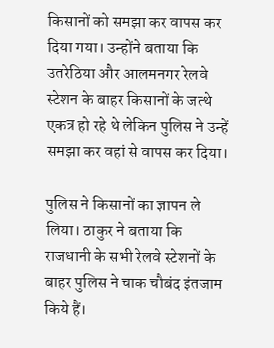किसानों को समझा कर वापस कर दिया गया। उन्होंने बताया कि उतरेठिया और आलमनगर रेलवे स्टेशन के बाहर किसानों के जत्थे एकत्र हो रहे थे लेकिन पुलिस ने उन्हें समझा कर वहां से वापस कर दिया।

पुलिस ने किसानों का ज्ञापन ले लिया। ठाकुर ने बताया कि राजधानी के सभी रेलवे स्टेशनों के बाहर पुलिस ने चाक चौबंद इंतजाम किये हैं।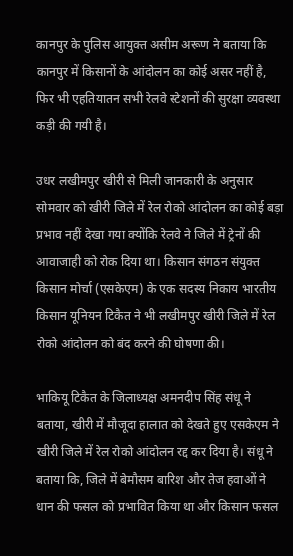कानपुर के पुलिस आयुक्त असीम अरूण ने बताया कि कानपुर में किसानों के आंदोलन का कोई असर नहीं है, फिर भी एहतियातन सभी रेलवे स्टेशनों की सुरक्षा व्यवस्था कड़ी की गयी है।

उधर लखीमपुर खीरी से मिली जानकारी के अनुसार सोमवार को खीरी जिले में रेल रोको आंदोलन का कोई बड़ा प्रभाव नहीं देखा गया क्योंकि रेलवे ने जिले में ट्रेनों की आवाजाही को रोक दिया था। किसान संगठन संयुक्त किसान मोर्चा (एसकेएम) के एक सदस्य निकाय भारतीय किसान यूनियन टिकैत ने भी लखीमपुर खीरी जिले में रेल रोको आंदोलन को बंद करने की घोषणा की।

भाकियू टिकैत के जिलाध्यक्ष अमनदीप सिंह संधू ने बताया, खीरी में मौजूदा हालात को देखते हुए एसकेएम ने खीरी जिले में रेल रोको आंदोलन रद्द कर दिया है। संधू ने बताया कि, जिले में बेमौसम बारिश और तेज हवाओं ने धान की फसल को प्रभावित किया था और किसान फसल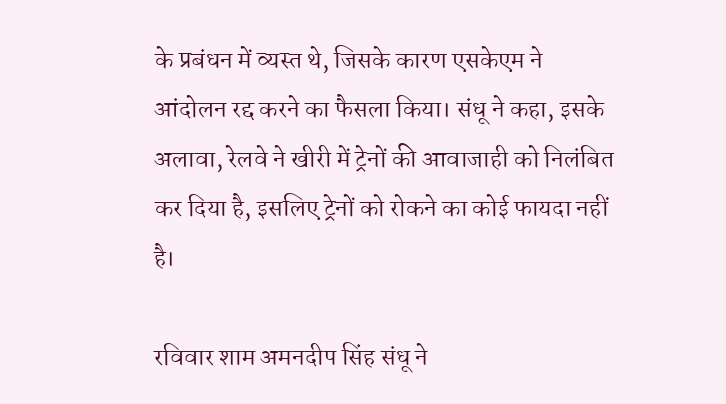के प्रबंधन में व्यस्त थे, जिसके कारण एसकेएम ने आंदोलन रद्द करने का फैसला किया। संधू ने कहा, इसके अलावा, रेलवे ने खीरी में ट्रेनों की आवाजाही को निलंबित कर दिया है, इसलिए ट्रेनों को रोकने का कोई फायदा नहीं है।

रविवार शाम अमनदीप सिंह संधू ने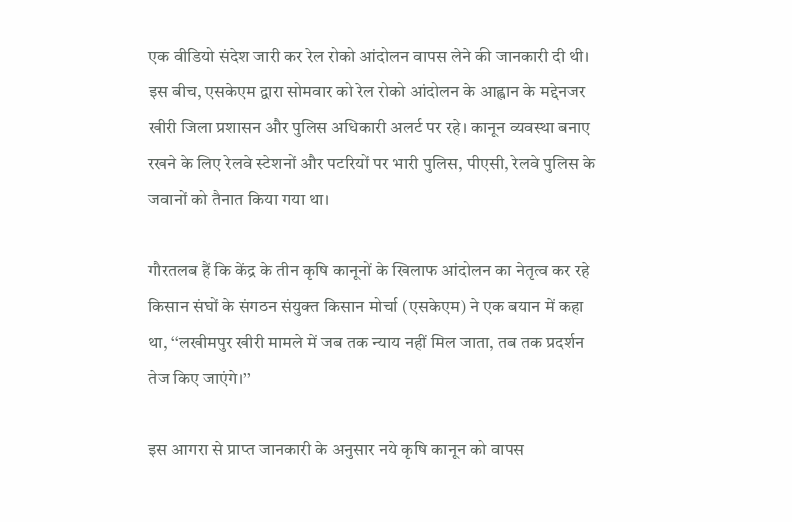एक वीडियो संदेश जारी कर रेल रोको आंदोलन वापस लेने की जानकारी दी थी। इस बीच, एसकेएम द्वारा सोमवार को रेल रोको आंदोलन के आह्वान के मद्देनजर खीरी जिला प्रशासन और पुलिस अधिकारी अलर्ट पर रहे। कानून व्यवस्था बनाए रखने के लिए रेलवे स्टेशनों और पटरियों पर भारी पुलिस, पीएसी, रेलवे पुलिस के जवानों को तैनात किया गया था।

गौरतलब हैं कि केंद्र के तीन कृषि कानूनों के खिलाफ आंदोलन का नेतृत्व कर रहे किसान संघों के संगठन संयुक्त किसान मोर्चा (एसकेएम) ने एक बयान में कहा था, ‘‘लखीमपुर खीरी मामले में जब तक न्याय नहीं मिल जाता, तब तक प्रदर्शन तेज किए जाएंगे।’’

इस आगरा से प्राप्त जानकारी के अनुसार नये कृषि कानून को वापस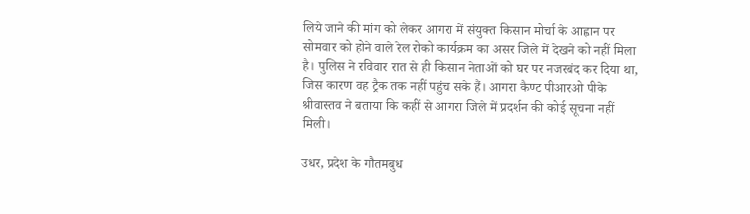लिये जाने की मांग को लेकर आगरा में संयुक्त किसान मोर्चा के आह्वान पर सोमवार को होने वाले रेल रोको कार्यक्रम का असर जिले में देखने को नहीं मिला है। पुलिस ने रविवार रात से ही किसान नेताओं को घर पर नजरबंद कर दिया था, जिस कारण वह ट्रैक तक नहीं पहुंच सके हैं। आगरा कैण्ट पीआरओ पीके श्रीवास्तव ने बताया कि कहीं से आगरा जिले में प्रदर्शन की कोई सूचना नहीं मिली।

उधर, प्रदेश के गौतमबुध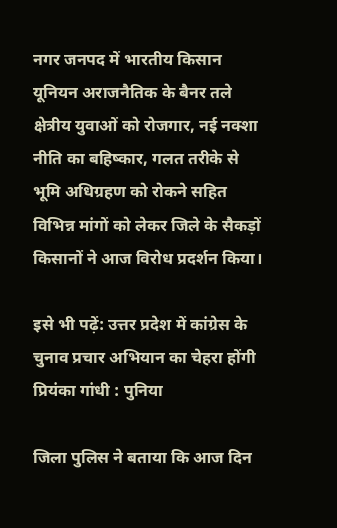नगर जनपद में भारतीय किसान यूनियन अराजनैतिक के बैनर तले क्षेत्रीय युवाओं को रोजगार, नई नक्शा नीति का बहिष्कार, गलत तरीके से भूमि अधिग्रहण को रोकने सहित विभिन्न मांगों को लेकर जिले के सैकड़ों किसानों ने आज विरोध प्रदर्शन किया।

इसे भी पढ़ें: उत्तर प्रदेश में कांग्रेस के चुनाव प्रचार अभियान का चेहरा होंगी प्रियंका गांधी : पुनिया

जिला पुलिस ने बताया कि आज दिन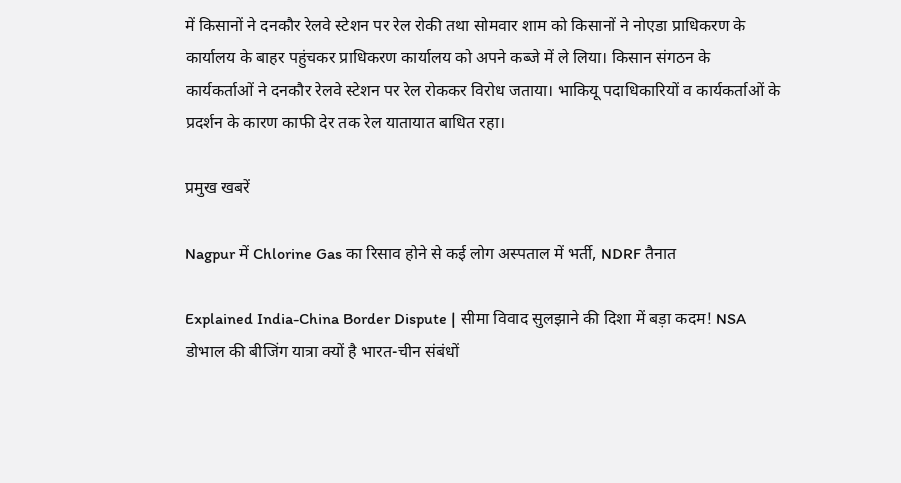में किसानों ने दनकौर रेलवे स्टेशन पर रेल रोकी तथा सोमवार शाम को किसानों ने नोएडा प्राधिकरण के कार्यालय के बाहर पहुंचकर प्राधिकरण कार्यालय को अपने कब्जे में ले लिया। किसान संगठन के कार्यकर्ताओं ने दनकौर रेलवे स्टेशन पर रेल रोककर विरोध जताया। भाकियू पदाधिकारियों व कार्यकर्ताओं के प्रदर्शन के कारण काफी देर तक रेल यातायात बाधित रहा।

प्रमुख खबरें

Nagpur में Chlorine Gas का रिसाव होने से कई लोग अस्पताल में भर्ती, NDRF तैनात

Explained India-China Border Dispute | सीमा विवाद सुलझाने की दिशा में बड़ा कदम! NSA डोभाल की बीजिंग यात्रा क्यों है भारत-चीन संबंधों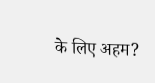के लिए अहम?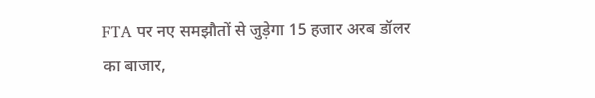FTA पर नए समझौतों से जुड़ेगा 15 हजार अरब डॉलर का बाजार,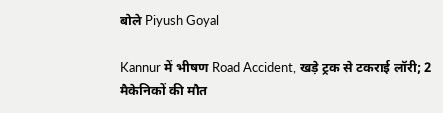बोले Piyush Goyal

Kannur में भीषण Road Accident, खड़े ट्रक से टकराई लॉरी; 2 मैकेनिकों की मौत